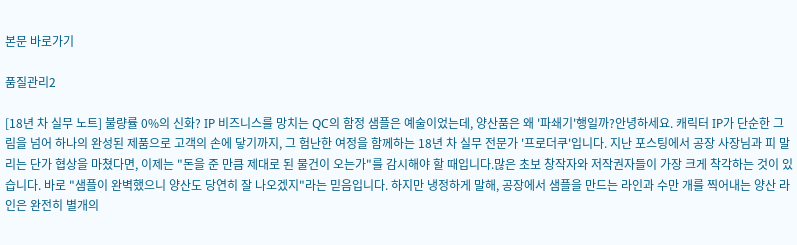본문 바로가기

품질관리2

[18년 차 실무 노트] 불량률 0%의 신화? IP 비즈니스를 망치는 QC의 함정 샘플은 예술이었는데, 양산품은 왜 '파쇄기'행일까?안녕하세요. 캐릭터 IP가 단순한 그림을 넘어 하나의 완성된 제품으로 고객의 손에 닿기까지, 그 험난한 여정을 함께하는 18년 차 실무 전문가 '프로더쿠'입니다. 지난 포스팅에서 공장 사장님과 피 말리는 단가 협상을 마쳤다면, 이제는 "돈을 준 만큼 제대로 된 물건이 오는가"를 감시해야 할 때입니다.많은 초보 창작자와 저작권자들이 가장 크게 착각하는 것이 있습니다. 바로 "샘플이 완벽했으니 양산도 당연히 잘 나오겠지"라는 믿음입니다. 하지만 냉정하게 말해, 공장에서 샘플을 만드는 라인과 수만 개를 찍어내는 양산 라인은 완전히 별개의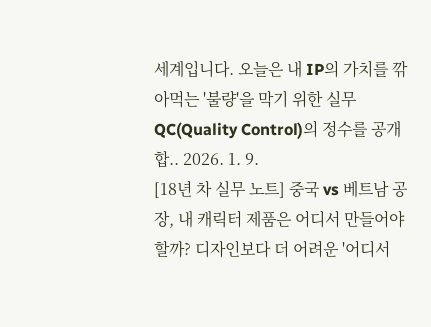세계입니다. 오늘은 내 IP의 가치를 깎아먹는 '불량'을 막기 위한 실무 QC(Quality Control)의 정수를 공개합.. 2026. 1. 9.
[18년 차 실무 노트] 중국 vs 베트남 공장, 내 캐릭터 제품은 어디서 만들어야 할까? 디자인보다 더 어려운 '어디서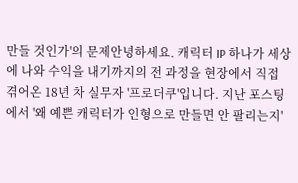만들 것인가'의 문제안녕하세요. 캐릭터 IP 하나가 세상에 나와 수익을 내기까지의 전 과정을 현장에서 직접 겪어온 18년 차 실무자 '프로더쿠'입니다. 지난 포스팅에서 '왜 예쁜 캐릭터가 인형으로 만들면 안 팔리는지'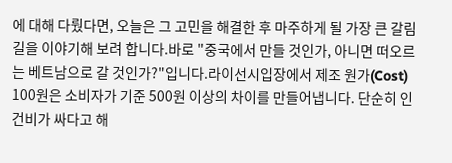에 대해 다뤘다면, 오늘은 그 고민을 해결한 후 마주하게 될 가장 큰 갈림길을 이야기해 보려 합니다.바로 "중국에서 만들 것인가, 아니면 떠오르는 베트남으로 갈 것인가?"입니다.라이선시입장에서 제조 원가(Cost) 100원은 소비자가 기준 500원 이상의 차이를 만들어냅니다. 단순히 인건비가 싸다고 해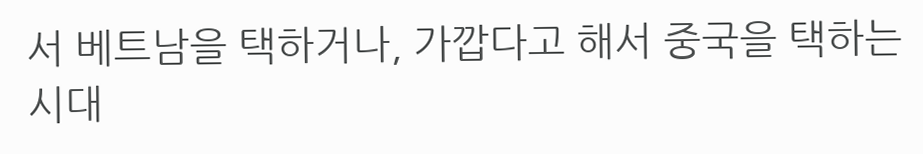서 베트남을 택하거나, 가깝다고 해서 중국을 택하는 시대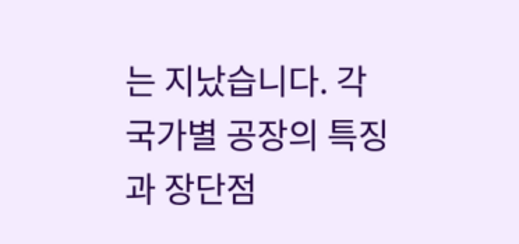는 지났습니다. 각 국가별 공장의 특징과 장단점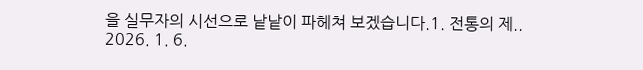을 실무자의 시선으로 낱낱이 파헤쳐 보겠습니다.1. 전통의 제.. 2026. 1. 6.